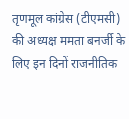तृणमूल कांग्रेस (टीएमसी) की अध्यक्ष ममता बनर्जी के लिए इन दिनों राजनीतिक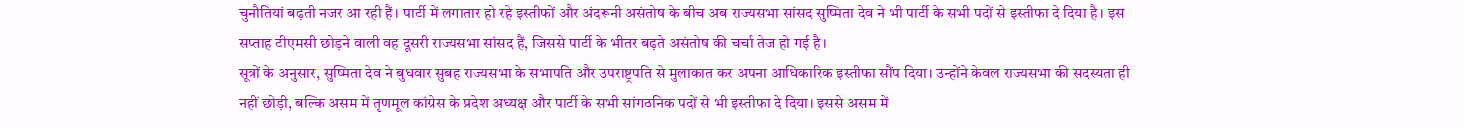चुनौतियां बढ़ती नजर आ रही हैं। पार्टी में लगातार हो रहे इस्तीफों और अंदरूनी असंतोष के बीच अब राज्यसभा सांसद सुष्मिता देव ने भी पार्टी के सभी पदों से इस्तीफा दे दिया है। इस सप्ताह टीएमसी छोड़ने वाली वह दूसरी राज्यसभा सांसद हैं, जिससे पार्टी के भीतर बढ़ते असंतोष की चर्चा तेज हो गई है।
सूत्रों के अनुसार, सुष्मिता देव ने बुधवार सुबह राज्यसभा के सभापति और उपराष्ट्रपति से मुलाकात कर अपना आधिकारिक इस्तीफा सौंप दिया। उन्होंने केवल राज्यसभा की सदस्यता ही नहीं छोड़ी, बल्कि असम में तृणमूल कांग्रेस के प्रदेश अध्यक्ष और पार्टी के सभी सांगठनिक पदों से भी इस्तीफा दे दिया। इससे असम में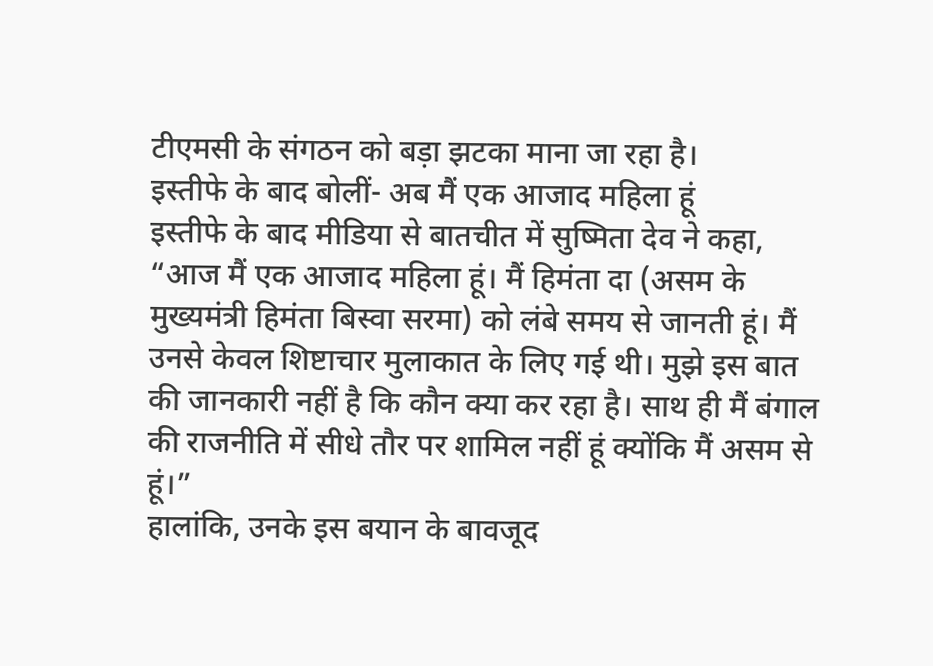टीएमसी के संगठन को बड़ा झटका माना जा रहा है।
इस्तीफे के बाद बोलीं- अब मैं एक आजाद महिला हूं
इस्तीफे के बाद मीडिया से बातचीत में सुष्मिता देव ने कहा, “आज मैं एक आजाद महिला हूं। मैं हिमंता दा (असम के मुख्यमंत्री हिमंता बिस्वा सरमा) को लंबे समय से जानती हूं। मैं उनसे केवल शिष्टाचार मुलाकात के लिए गई थी। मुझे इस बात की जानकारी नहीं है कि कौन क्या कर रहा है। साथ ही मैं बंगाल की राजनीति में सीधे तौर पर शामिल नहीं हूं क्योंकि मैं असम से हूं।”
हालांकि, उनके इस बयान के बावजूद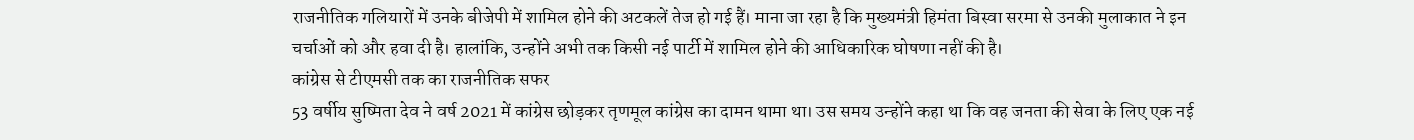राजनीतिक गलियारों में उनके बीजेपी में शामिल होने की अटकलें तेज हो गई हैं। माना जा रहा है कि मुख्यमंत्री हिमंता बिस्वा सरमा से उनकी मुलाकात ने इन चर्चाओं को और हवा दी है। हालांकि, उन्होंने अभी तक किसी नई पार्टी में शामिल होने की आधिकारिक घोषणा नहीं की है।
कांग्रेस से टीएमसी तक का राजनीतिक सफर
53 वर्षीय सुष्मिता देव ने वर्ष 2021 में कांग्रेस छोड़कर तृणमूल कांग्रेस का दामन थामा था। उस समय उन्होंने कहा था कि वह जनता की सेवा के लिए एक नई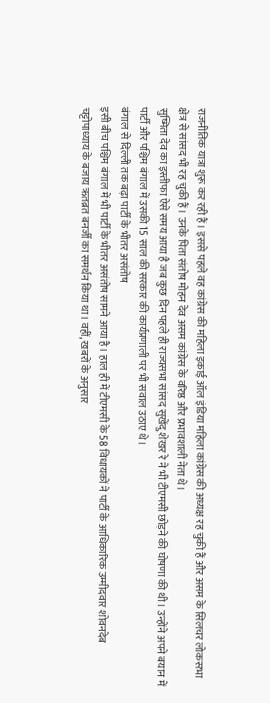राजनीतिक यात्रा शुरू कर रही हैं। इससे पहले वह कांग्रेस की महिला इकाई ऑल इंडिया महिला कांग्रेस की अध्यक्ष रह चुकी हैं और असम के सिलचर लोकसभा क्षेत्र से सांसद भी रह चुकी हैं। उनके पिता संतोष मोहन देव असम कांग्रेस के वरिष्ठ और प्रभावशाली नेता थे।
सुष्मिता देव का इस्तीफा ऐसे समय आया है जब कुछ दिन पहले ही राज्यसभा सांसद सुखेंदु शेखर रे ने भी टीएमसी छोड़ने की घोषणा की थी। उन्होंने अपने बयान में पार्टी और पश्चिम बंगाल में उसकी 15 साल की सरकार की कार्यप्रणाली पर भी सवाल उठाए थे।
बंगाल से दिल्ली तक बढ़ा पार्टी के भीतर असंतोष
इसी बीच पश्चिम बंगाल में भी पार्टी के भीतर असंतोष सामने आया है। हाल ही में टीएमसी के 58 विधायकों ने पार्टी के आधिकारिक उम्मीदवार शोवनदेब चट्टोपाध्याय के बजाय ऋतब्रत बनर्जी का समर्थन किया था। वहीं, खबरों के अनुसार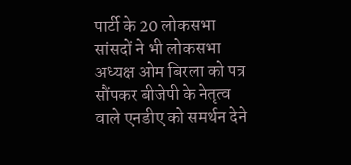पार्टी के 20 लोकसभा सांसदों ने भी लोकसभा अध्यक्ष ओम बिरला को पत्र सौंपकर बीजेपी के नेतृत्व वाले एनडीए को समर्थन देने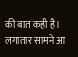की बात कही है। लगातार सामने आ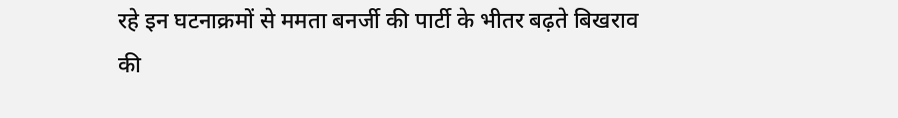रहे इन घटनाक्रमों से ममता बनर्जी की पार्टी के भीतर बढ़ते बिखराव की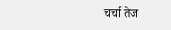चर्चा तेज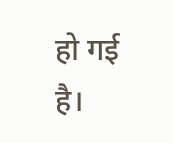हो गई है।